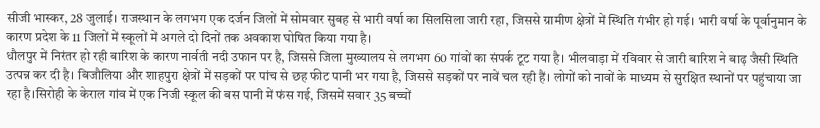सीजी भास्कर, 28 जुलाई। राजस्थान के लगभग एक दर्जन जिलों में सोमवार सुबह से भारी वर्षा का सिलसिला जारी रहा, जिससे ग्रामीण क्षेत्रों में स्थिति गंभीर हो गई। भारी वर्षा के पूर्वानुमान के कारण प्रदेश के 11 जिलों में स्कूलों में अगले दो दिनों तक अवकाश घोषित किया गया है।
धौलपुर में निरंतर हो रही बारिश के कारण नार्वती नदी उफान पर है, जिससे जिला मुख्यालय से लगभग 60 गांवों का संपर्क टूट गया है। भीलवाड़ा में रविवार से जारी बारिश ने बाढ़ जैसी स्थिति उत्पन्न कर दी है। बिजौलिया और शाहपुरा क्षेत्रों में सड़कों पर पांच से छह फीट पानी भर गया है, जिससे सड़कों पर नावें चल रही हैं। लोगों को नावों के माध्यम से सुरक्षित स्थानों पर पहुंचाया जा रहा है।सिरोही के केराल गांव में एक निजी स्कूल की बस पानी में फंस गई, जिसमें सवार 35 बच्चों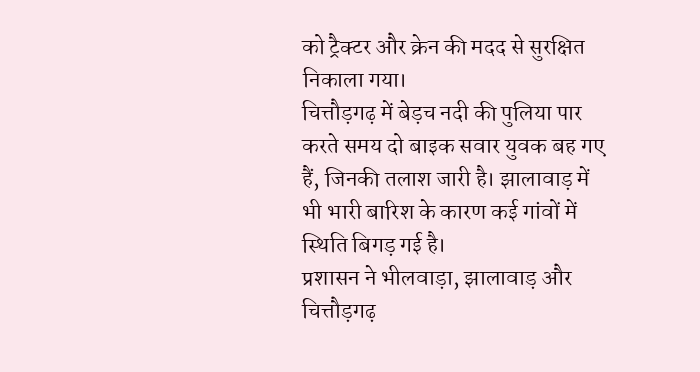को ट्रैक्टर और क्रेन की मदद से सुरक्षित निकाला गया।
चित्तौड़गढ़ में बेड़च नदी की पुलिया पार करते समय दो बाइक सवार युवक बह गए हैं, जिनकी तलाश जारी है। झालावाड़ में भी भारी बारिश के कारण कई गांवों में स्थिति बिगड़ गई है।
प्रशासन ने भीलवाड़ा, झालावाड़ और चित्तौड़गढ़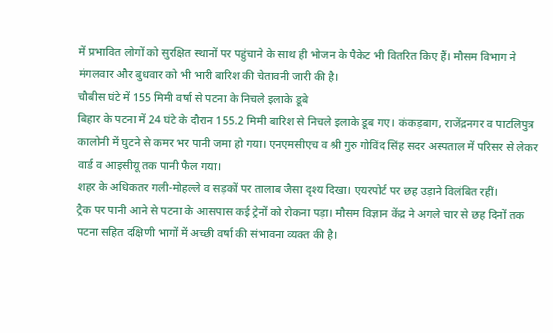में प्रभावित लोगों को सुरक्षित स्थानों पर पहुंचाने के साथ ही भोजन के पैकेट भी वितरित किए हैं। मौसम विभाग ने मंगलवार और बुधवार को भी भारी बारिश की चेतावनी जारी की है।
चौबीस घंटे में 155 मिमी वर्षा से पटना के निचले इलाके डूबे
बिहार के पटना में 24 घंटे के दौरान 155.2 मिमी बारिश से निचले इलाके डूब गए। कंकड़बाग, राजेंद्रनगर व पाटलिपुत्र कालोनी में घुटने से कमर भर पानी जमा हो गया। एनएमसीएच व श्री गुरु गोविंद सिंह सदर अस्पताल में परिसर से लेकर वार्ड व आइसीयू तक पानी फैल गया।
शहर के अधिकतर गली-मोहल्ले व सड़कों पर तालाब जैसा दृश्य दिखा। एयरपोर्ट पर छह उड़ाने विलंबित रहीं।
ट्रैक पर पानी आने से पटना के आसपास कई ट्रेनों को रोकना पड़ा। मौसम विज्ञान केंद्र ने अगले चार से छह दिनों तक पटना सहित दक्षिणी भागों में अच्छी वर्षा की संभावना व्यक्त की है।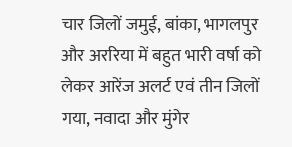चार जिलों जमुई, बांका, भागलपुर और अररिया में बहुत भारी वर्षा को लेकर आरेंज अलर्ट एवं तीन जिलों गया, नवादा और मुंगेर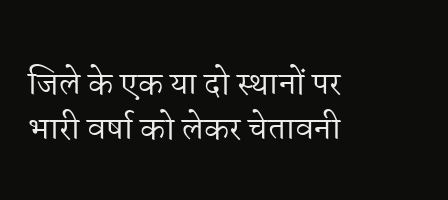जिले के एक या दो स्थानों पर भारी वर्षा को लेकर चेतावनी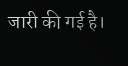जारी की गई है।